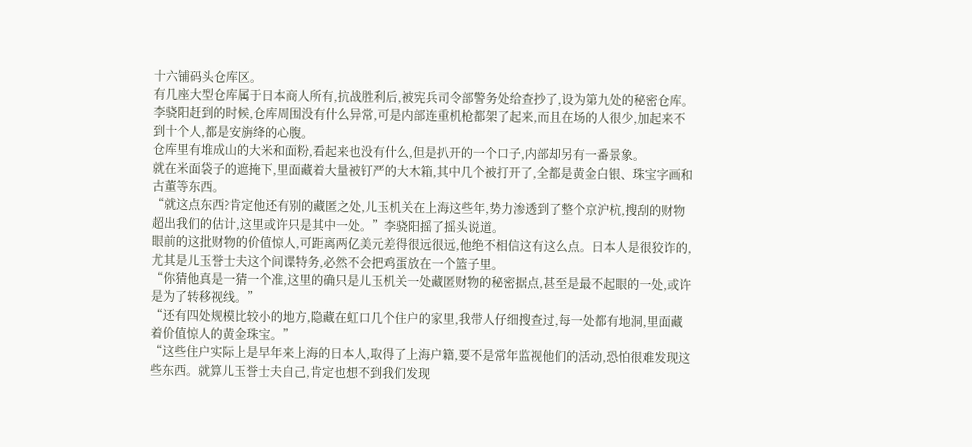十六铺码头仓库区。
有几座大型仓库属于日本商人所有,抗战胜利后,被宪兵司令部警务处给查抄了,设为第九处的秘密仓库。
李骁阳赶到的时候,仓库周围没有什么异常,可是内部连重机枪都架了起来,而且在场的人很少,加起来不到十个人,都是安旃绛的心腹。
仓库里有堆成山的大米和面粉,看起来也没有什么,但是扒开的一个口子,内部却另有一番景象。
就在米面袋子的遮掩下,里面藏着大量被钉严的大木箱,其中几个被打开了,全都是黄金白银、珠宝字画和古董等东西。
“就这点东西?肯定他还有别的藏匿之处,儿玉机关在上海这些年,势力渗透到了整个京沪杭,搜刮的财物超出我们的估计,这里或许只是其中一处。”李骁阳摇了摇头说道。
眼前的这批财物的价值惊人,可距离两亿美元差得很远很远,他绝不相信这有这么点。日本人是很狡诈的,尤其是儿玉誉士夫这个间谍特务,必然不会把鸡蛋放在一个篮子里。
“你猜他真是一猜一个准,这里的确只是儿玉机关一处藏匿财物的秘密据点,甚至是最不起眼的一处,或许是为了转移视线。”
“还有四处规模比较小的地方,隐藏在虹口几个住户的家里,我带人仔细搜查过,每一处都有地洞,里面藏着价值惊人的黄金珠宝。”
“这些住户实际上是早年来上海的日本人,取得了上海户籍,要不是常年监视他们的活动,恐怕很难发现这些东西。就算儿玉誉士夫自己,肯定也想不到我们发现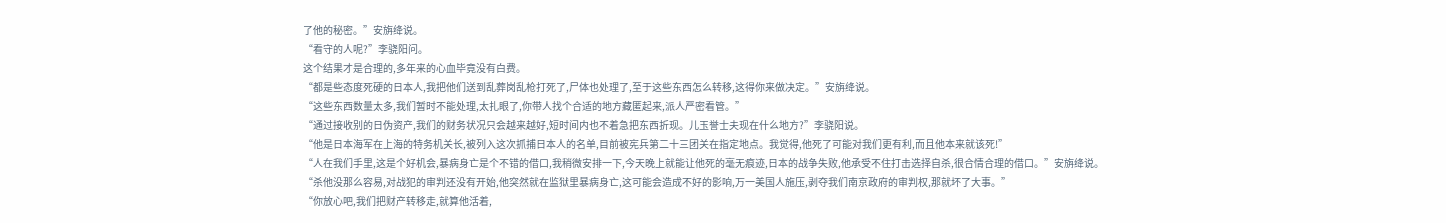了他的秘密。”安旃绛说。
“看守的人呢?”李骁阳问。
这个结果才是合理的,多年来的心血毕竟没有白费。
“都是些态度死硬的日本人,我把他们送到乱葬岗乱枪打死了,尸体也处理了,至于这些东西怎么转移,这得你来做决定。”安旃绛说。
“这些东西数量太多,我们暂时不能处理,太扎眼了,你带人找个合适的地方藏匿起来,派人严密看管。”
“通过接收别的日伪资产,我们的财务状况只会越来越好,短时间内也不着急把东西折现。儿玉誉士夫现在什么地方?”李骁阳说。
“他是日本海军在上海的特务机关长,被列入这次抓捕日本人的名单,目前被宪兵第二十三团关在指定地点。我觉得,他死了可能对我们更有利,而且他本来就该死!”
“人在我们手里,这是个好机会,暴病身亡是个不错的借口,我稍微安排一下,今天晚上就能让他死的毫无痕迹,日本的战争失败,他承受不住打击选择自杀,很合情合理的借口。”安旃绛说。
“杀他没那么容易,对战犯的审判还没有开始,他突然就在监狱里暴病身亡,这可能会造成不好的影响,万一美国人施压,剥夺我们南京政府的审判权,那就坏了大事。”
“你放心吧,我们把财产转移走,就算他活着,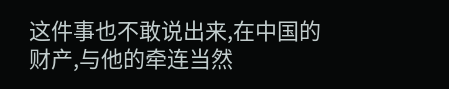这件事也不敢说出来,在中国的财产,与他的牵连当然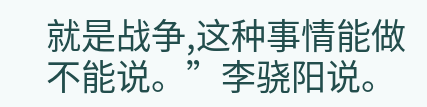就是战争,这种事情能做不能说。”李骁阳说。